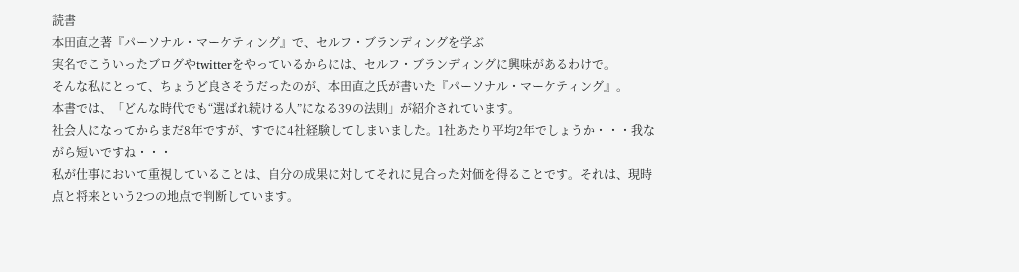読書
本田直之著『パーソナル・マーケティング』で、セルフ・ブランディングを学ぶ
実名でこういったブログやtwitterをやっているからには、セルフ・ブランディングに興味があるわけで。
そんな私にとって、ちょうど良さそうだったのが、本田直之氏が書いた『パーソナル・マーケティング』。
本書では、「どんな時代でも“選ばれ続ける人”になる39の法則」が紹介されています。
社会人になってからまだ8年ですが、すでに4社経験してしまいました。1社あたり平均2年でしょうか・・・我ながら短いですね・・・
私が仕事において重視していることは、自分の成果に対してそれに見合った対価を得ることです。それは、現時点と将来という2つの地点で判断しています。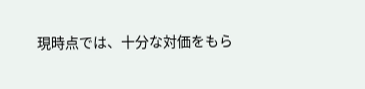現時点では、十分な対価をもら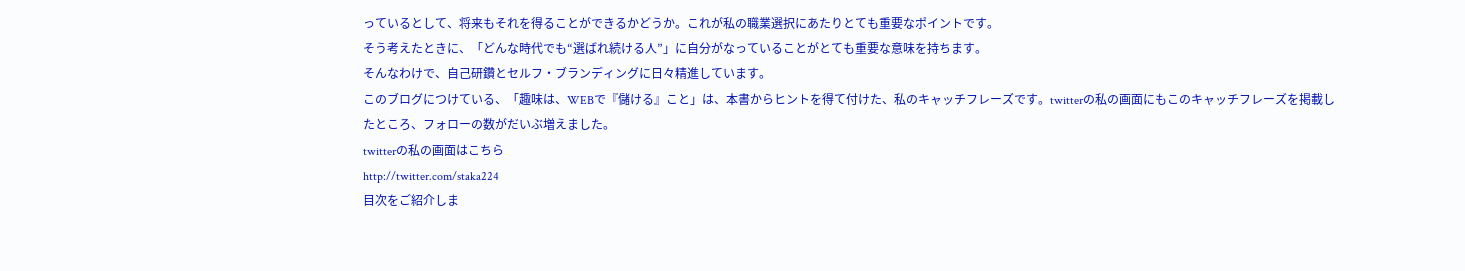っているとして、将来もそれを得ることができるかどうか。これが私の職業選択にあたりとても重要なポイントです。
そう考えたときに、「どんな時代でも“選ばれ続ける人”」に自分がなっていることがとても重要な意味を持ちます。
そんなわけで、自己研鑽とセルフ・ブランディングに日々精進しています。
このブログにつけている、「趣味は、WEBで『儲ける』こと」は、本書からヒントを得て付けた、私のキャッチフレーズです。twitterの私の画面にもこのキャッチフレーズを掲載したところ、フォローの数がだいぶ増えました。
twitterの私の画面はこちら
http://twitter.com/staka224
目次をご紹介しま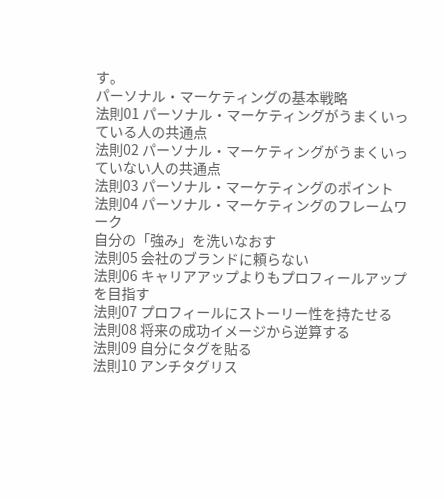す。
パーソナル・マーケティングの基本戦略
法則01 パーソナル・マーケティングがうまくいっている人の共通点
法則02 パーソナル・マーケティングがうまくいっていない人の共通点
法則03 パーソナル・マーケティングのポイント
法則04 パーソナル・マーケティングのフレームワーク
自分の「強み」を洗いなおす
法則05 会社のブランドに頼らない
法則06 キャリアアップよりもプロフィールアップを目指す
法則07 プロフィールにストーリー性を持たせる
法則08 将来の成功イメージから逆算する
法則09 自分にタグを貼る
法則10 アンチタグリス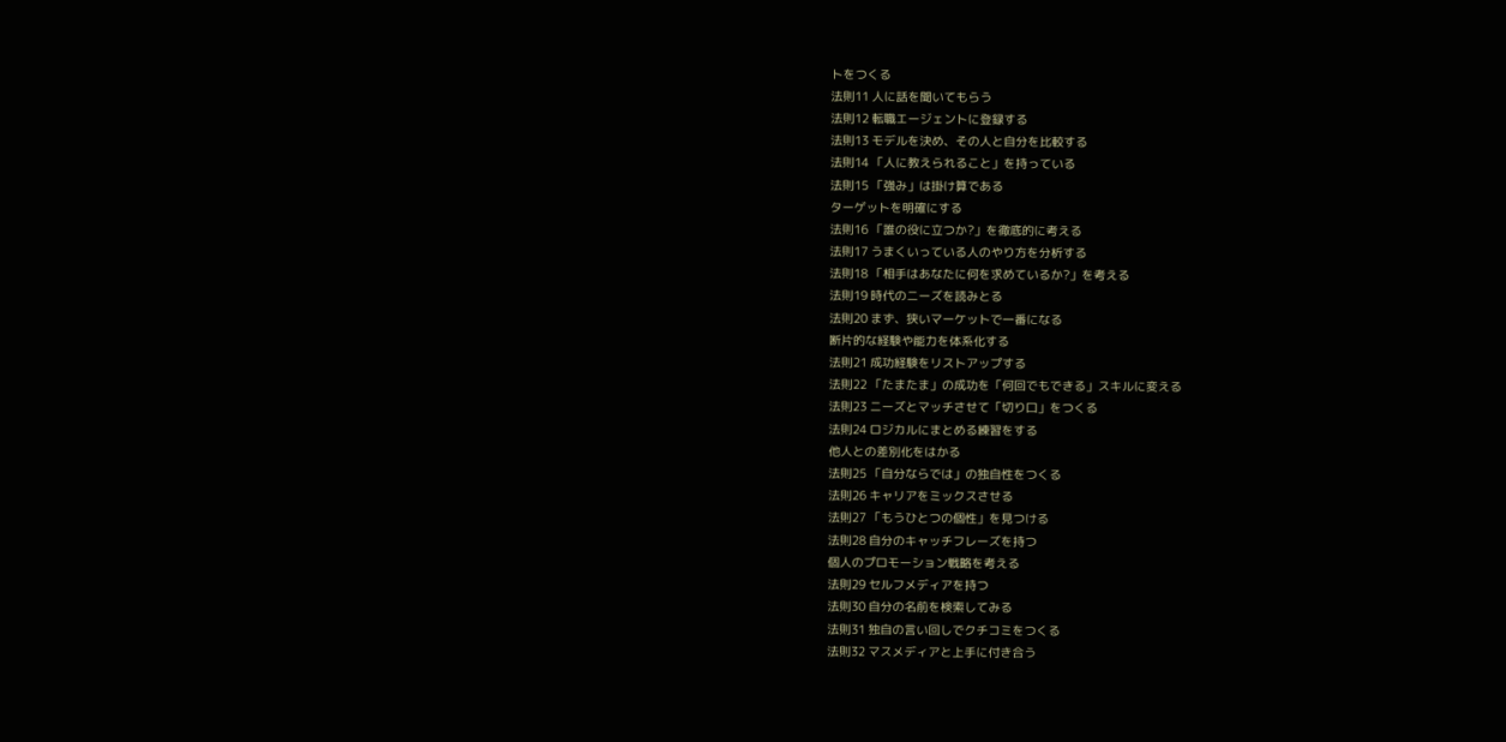トをつくる
法則11 人に話を聞いてもらう
法則12 転職エージェントに登録する
法則13 モデルを決め、その人と自分を比較する
法則14 「人に教えられること」を持っている
法則15 「強み」は掛け算である
ターゲットを明確にする
法則16 「誰の役に立つか?」を徹底的に考える
法則17 うまくいっている人のやり方を分析する
法則18 「相手はあなたに何を求めているか?」を考える
法則19 時代のニーズを読みとる
法則20 まず、狭いマーケットで一番になる
断片的な経験や能力を体系化する
法則21 成功経験をリストアップする
法則22 「たまたま」の成功を「何回でもできる」スキルに変える
法則23 ニーズとマッチさせて「切り口」をつくる
法則24 ロジカルにまとめる練習をする
他人との差別化をはかる
法則25 「自分ならでは」の独自性をつくる
法則26 キャリアをミックスさせる
法則27 「もうひとつの個性」を見つける
法則28 自分のキャッチフレーズを持つ
個人のプロモーション戦略を考える
法則29 セルフメディアを持つ
法則30 自分の名前を検索してみる
法則31 独自の言い回しでクチコミをつくる
法則32 マスメディアと上手に付き合う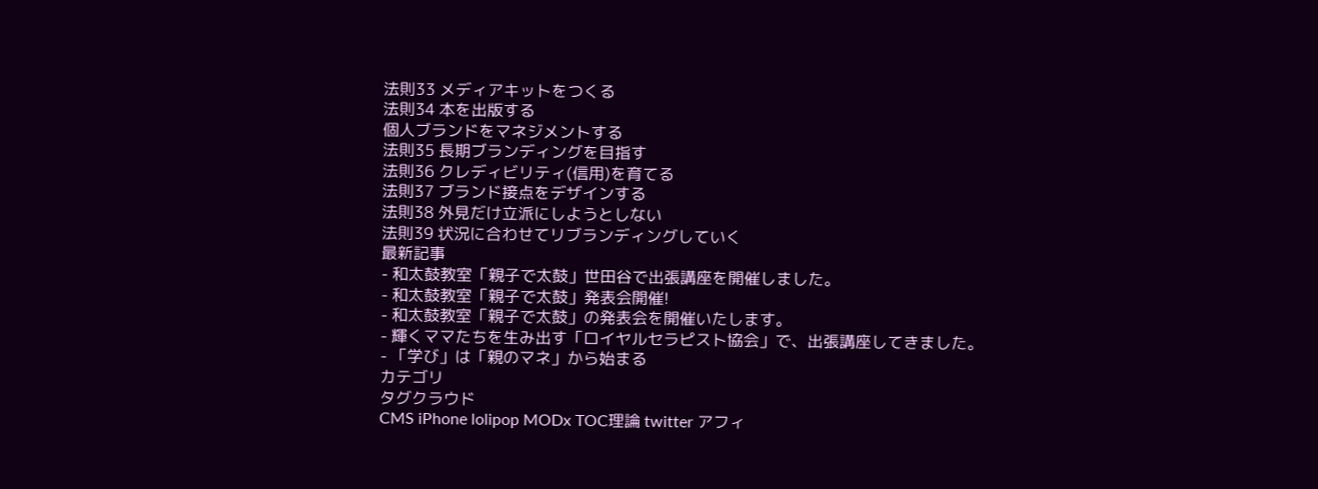法則33 メディアキットをつくる
法則34 本を出版する
個人ブランドをマネジメントする
法則35 長期ブランディングを目指す
法則36 クレディビリティ(信用)を育てる
法則37 ブランド接点をデザインする
法則38 外見だけ立派にしようとしない
法則39 状況に合わせてリブランディングしていく
最新記事
- 和太鼓教室「親子で太鼓」世田谷で出張講座を開催しました。
- 和太鼓教室「親子で太鼓」発表会開催!
- 和太鼓教室「親子で太鼓」の発表会を開催いたします。
- 輝くママたちを生み出す「ロイヤルセラピスト協会」で、出張講座してきました。
- 「学び」は「親のマネ」から始まる
カテゴリ
タグクラウド
CMS iPhone lolipop MODx TOC理論 twitter アフィ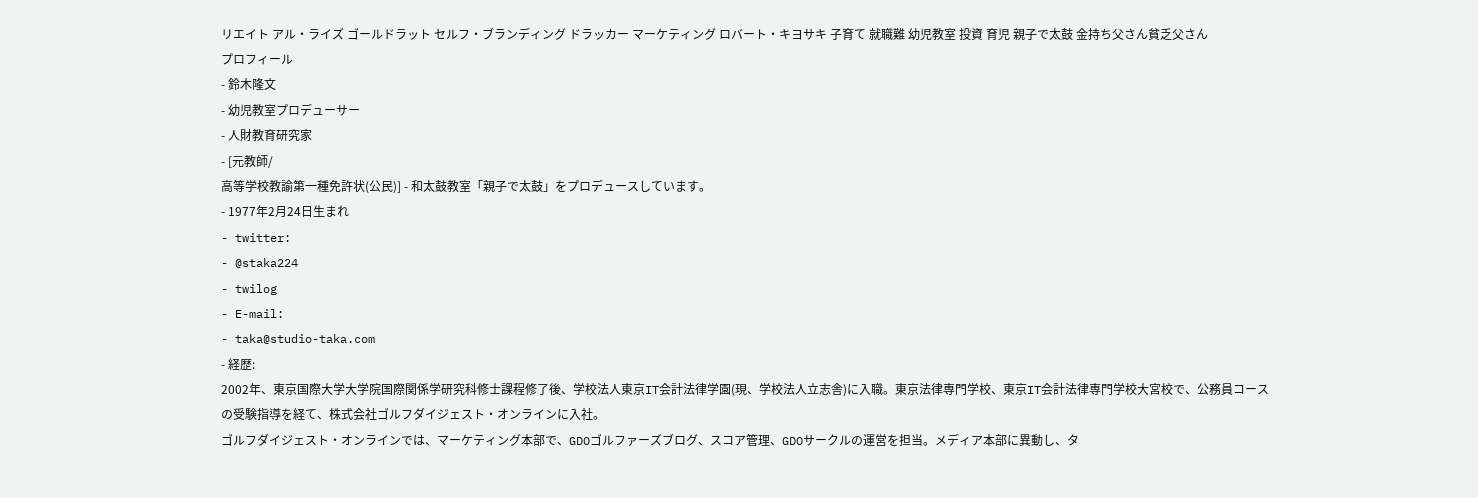リエイト アル・ライズ ゴールドラット セルフ・ブランディング ドラッカー マーケティング ロバート・キヨサキ 子育て 就職難 幼児教室 投資 育児 親子で太鼓 金持ち父さん貧乏父さん
プロフィール
- 鈴木隆文
- 幼児教室プロデューサー
- 人財教育研究家
- [元教師/
高等学校教諭第一種免許状(公民)] - 和太鼓教室「親子で太鼓」をプロデュースしています。
- 1977年2月24日生まれ
- twitter:
- @staka224
- twilog
- E-mail:
- taka@studio-taka.com
- 経歴:
2002年、東京国際大学大学院国際関係学研究科修士課程修了後、学校法人東京IT会計法律学園(現、学校法人立志舎)に入職。東京法律専門学校、東京IT会計法律専門学校大宮校で、公務員コースの受験指導を経て、株式会社ゴルフダイジェスト・オンラインに入社。
ゴルフダイジェスト・オンラインでは、マーケティング本部で、GDOゴルファーズブログ、スコア管理、GDOサークルの運営を担当。メディア本部に異動し、タ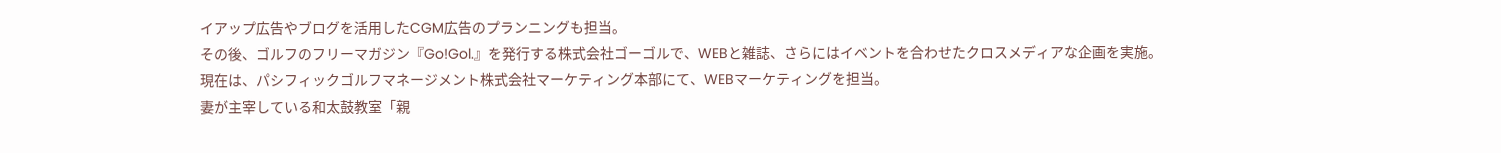イアップ広告やブログを活用したCGM広告のプランニングも担当。
その後、ゴルフのフリーマガジン『Go!Gol.』を発行する株式会社ゴーゴルで、WEBと雑誌、さらにはイベントを合わせたクロスメディアな企画を実施。
現在は、パシフィックゴルフマネージメント株式会社マーケティング本部にて、WEBマーケティングを担当。
妻が主宰している和太鼓教室「親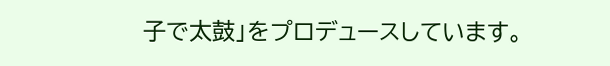子で太鼓」をプロデュースしています。